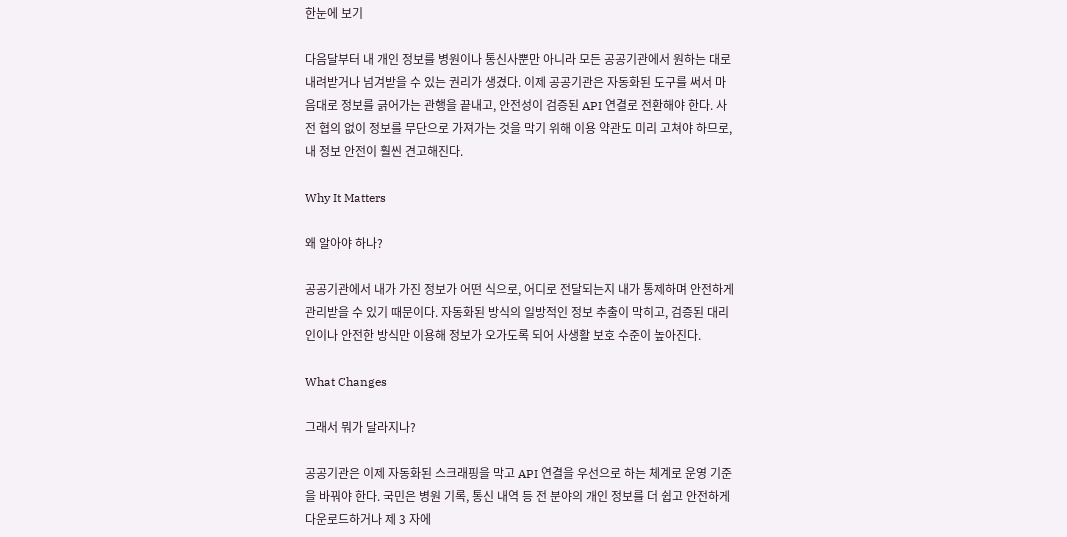한눈에 보기

다음달부터 내 개인 정보를 병원이나 통신사뿐만 아니라 모든 공공기관에서 원하는 대로 내려받거나 넘겨받을 수 있는 권리가 생겼다. 이제 공공기관은 자동화된 도구를 써서 마음대로 정보를 긁어가는 관행을 끝내고, 안전성이 검증된 API 연결로 전환해야 한다. 사전 협의 없이 정보를 무단으로 가져가는 것을 막기 위해 이용 약관도 미리 고쳐야 하므로, 내 정보 안전이 훨씬 견고해진다.

Why It Matters

왜 알아야 하나?

공공기관에서 내가 가진 정보가 어떤 식으로, 어디로 전달되는지 내가 통제하며 안전하게 관리받을 수 있기 때문이다. 자동화된 방식의 일방적인 정보 추출이 막히고, 검증된 대리인이나 안전한 방식만 이용해 정보가 오가도록 되어 사생활 보호 수준이 높아진다.

What Changes

그래서 뭐가 달라지나?

공공기관은 이제 자동화된 스크래핑을 막고 API 연결을 우선으로 하는 체계로 운영 기준을 바꿔야 한다. 국민은 병원 기록, 통신 내역 등 전 분야의 개인 정보를 더 쉽고 안전하게 다운로드하거나 제 3 자에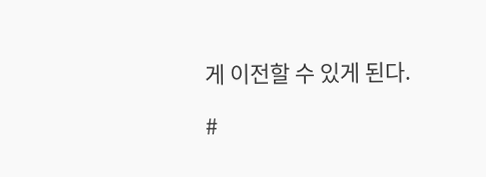게 이전할 수 있게 된다.

#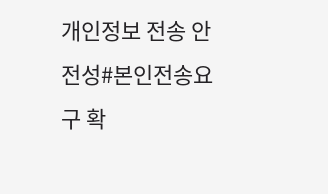개인정보 전송 안전성#본인전송요구 확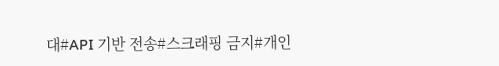대#API 기반 전송#스크래핑 금지#개인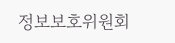정보보호위원회